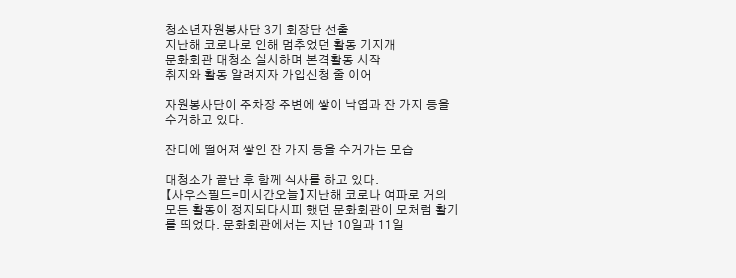청소년자원봉사단 3기 회장단 선출
지난해 코로나로 인해 멈추었던 활동 기지개
문화회관 대청소 실시하며 본격활동 시작
취지와 활동 알려지자 가입신청 줄 이어

자원봉사단이 주차장 주변에 쌓이 낙엽과 잔 가지 등을 수거하고 있다.

잔디에 떨어져 쌓인 잔 가지 등을 수거가는 모습

대청소가 끝난 후 함께 식사를 하고 있다.
【사우스필드=미시간오늘】지난해 코로나 여파로 거의 모든 활동이 정지되다시피 했던 문화회관이 모처럼 활기를 띄었다. 문화회관에서는 지난 10일과 11일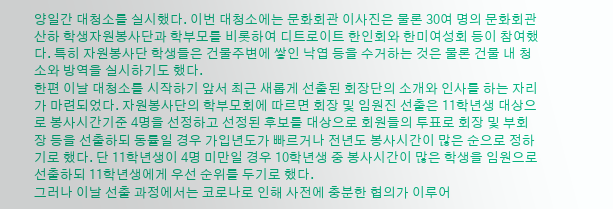양일간 대청소를 실시했다. 이번 대청소에는 문화회관 이사진은 물론 30여 명의 문화회관 산하 학생자원봉사단과 학부모를 비롯하여 디트로이트 한인회와 한미여성회 등이 참여했다. 특히 자원봉사단 학생들은 건물주변에 쌓인 낙엽 등을 수거하는 것은 물론 건물 내 청소와 방역을 실시하기도 했다.
한편 이날 대청소를 시작하기 앞서 최근 새롭게 선출된 회장단의 소개와 인사를 하는 자리가 마련되었다. 자원봉사단의 학부모회에 따르면 회장 및 임원진 선출은 11학년생 대상으로 봉사시간기준 4명을 선정하고 선정된 후보를 대상으로 회원들의 투표로 회장 및 부회장 등을 선출하되 동률일 경우 가입년도가 빠르거나 전년도 봉사시간이 많은 순으로 정하기로 했다. 단 11학년생이 4명 미만일 경우 10학년생 중 봉사시간이 많은 학생을 임원으로 선출하되 11학년생에게 우선 순위를 두기로 했다.
그러나 이날 선출 과정에서는 코로나로 인해 사전에 충분한 협의가 이루어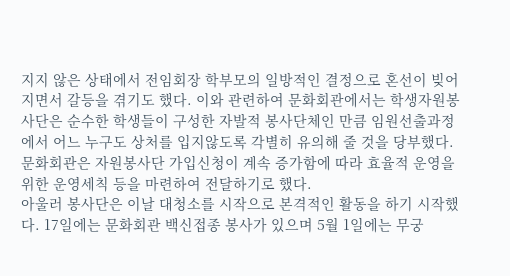지지 않은 상태에서 전임회장 학부모의 일방적인 결정으로 혼선이 빚어지면서 갈등을 겪기도 했다. 이와 관련하여 문화회관에서는 학생자원봉사단은 순수한 학생들이 구성한 자발적 봉사단체인 만큼 임원선출과정에서 어느 누구도 상처를 입지않도록 각별히 유의해 줄 것을 당부했다.
문화회관은 자원봉사단 가입신청이 계속 증가함에 따라 효율적 운영을 위한 운영세칙 등을 마련하여 전달하기로 했다.
아울러 봉사단은 이날 대청소를 시작으로 본격적인 활동을 하기 시작했다. 17일에는 문화회관 백신접종 봉사가 있으며 5월 1일에는 무궁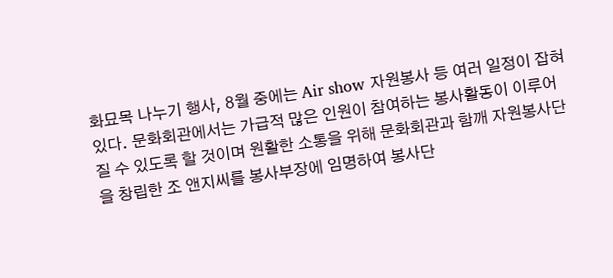화묘목 나누기 행사, 8월 중에는 Air show 자원봉사 등 여러 일정이 잡혀 있다. 문화회관에서는 가급적 많은 인원이 참여하는 봉사활동이 이루어질 수 있도록 할 것이며 원활한 소통을 위해 문화회관과 함깨 자원봉사단을 창립한 조 앤지씨를 봉사부장에 임명하여 봉사단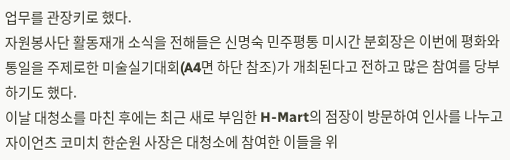업무를 관장키로 했다.
자원봉사단 활동재개 소식을 전해들은 신명숙 민주평통 미시간 분회장은 이번에 평화와 통일을 주제로한 미술실기대회(A4면 하단 참조)가 개최된다고 전하고 많은 참여를 당부하기도 했다.
이날 대청소를 마친 후에는 최근 새로 부임한 H-Mart의 점장이 방문하여 인사를 나누고 자이언츠 코미치 한순원 사장은 대청소에 참여한 이들을 위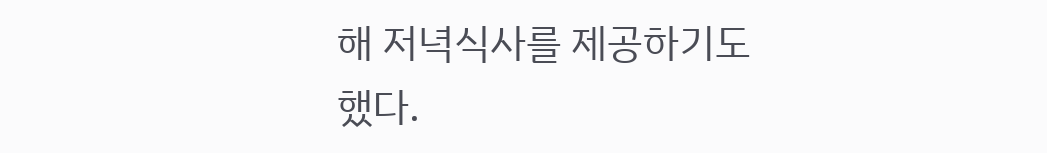해 저녁식사를 제공하기도 했다.